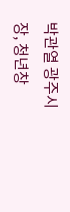박관열 광주시장, 청년창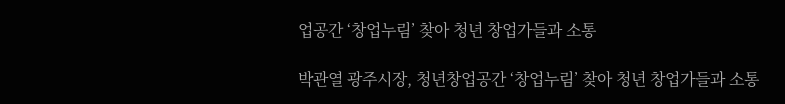업공간 ‘창업누림’ 찾아 청년 창업가들과 소통

박관열 광주시장, 청년창업공간 ‘창업누림’ 찾아 청년 창업가들과 소통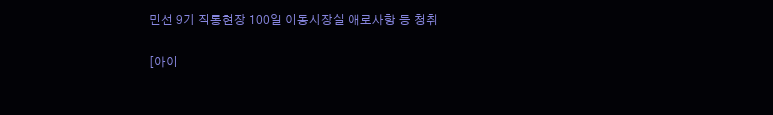민선 9기 직통현장 100일 이동시장실 애로사항 등 청취

[아이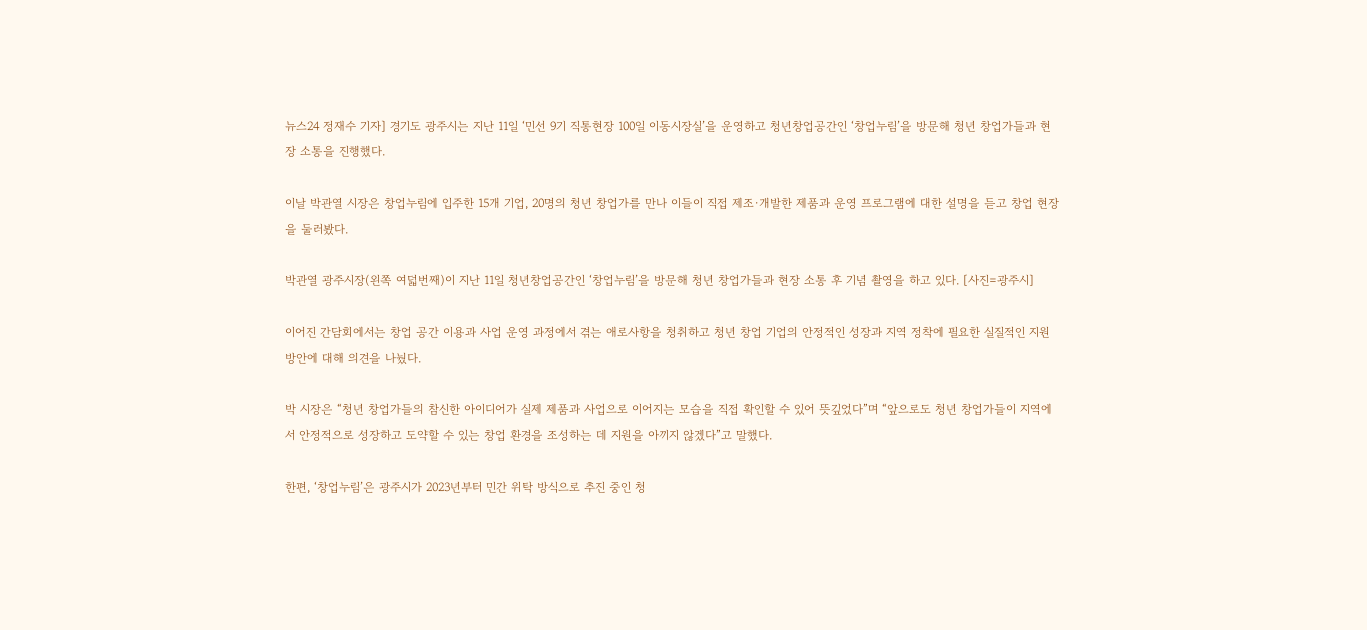뉴스24 정재수 기자] 경기도 광주시는 지난 11일 ‘민선 9기 직통현장 100일 이동시장실’을 운영하고 청년창업공간인 ‘창업누림’을 방문해 청년 창업가들과 현장 소통을 진행했다.

이날 박관열 시장은 창업누림에 입주한 15개 기업, 20명의 청년 창업가를 만나 이들이 직접 제조·개발한 제품과 운영 프로그램에 대한 설명을 듣고 창업 현장을 둘러봤다.

박관열 광주시장(왼쪽 여덟번째)이 지난 11일 청년창업공간인 ‘창업누림’을 방문해 청년 창업가들과 현장 소통 후 기념 촬영을 하고 있다. [사진=광주시]

이어진 간담회에서는 창업 공간 이용과 사업 운영 과정에서 겪는 애로사항을 청취하고 청년 창업 기업의 안정적인 성장과 지역 정착에 필요한 실질적인 지원 방안에 대해 의견을 나눴다.

박 시장은 “청년 창업가들의 참신한 아이디어가 실제 제품과 사업으로 이어지는 모습을 직접 확인할 수 있어 뜻깊었다”며 “앞으로도 청년 창업가들이 지역에서 안정적으로 성장하고 도약할 수 있는 창업 환경을 조성하는 데 지원을 아끼지 않겠다”고 말했다.

한편, ‘창업누림’은 광주시가 2023년부터 민간 위탁 방식으로 추진 중인 청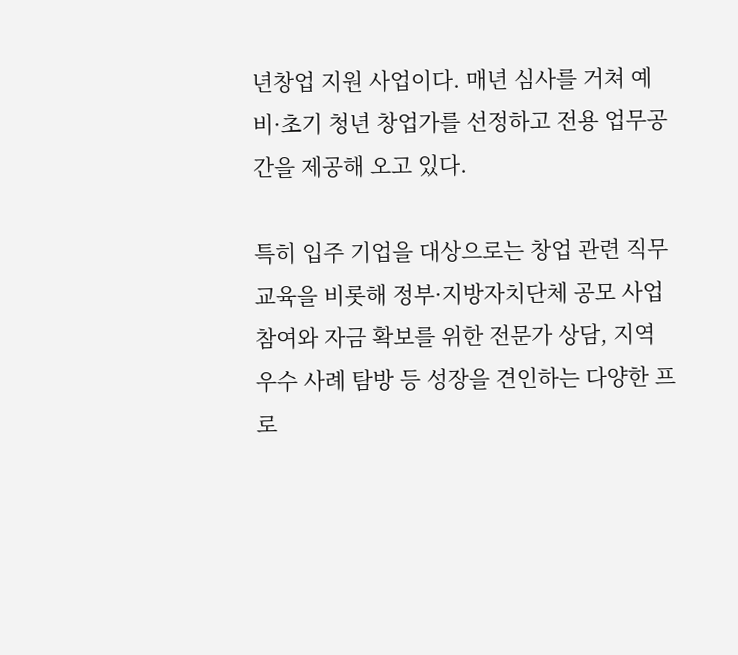년창업 지원 사업이다. 매년 심사를 거쳐 예비·초기 청년 창업가를 선정하고 전용 업무공간을 제공해 오고 있다.

특히 입주 기업을 대상으로는 창업 관련 직무교육을 비롯해 정부·지방자치단체 공모 사업 참여와 자금 확보를 위한 전문가 상담, 지역 우수 사례 탐방 등 성장을 견인하는 다양한 프로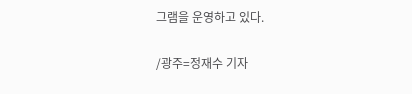그램을 운영하고 있다.

/광주=정재수 기자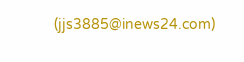(jjs3885@inews24.com)